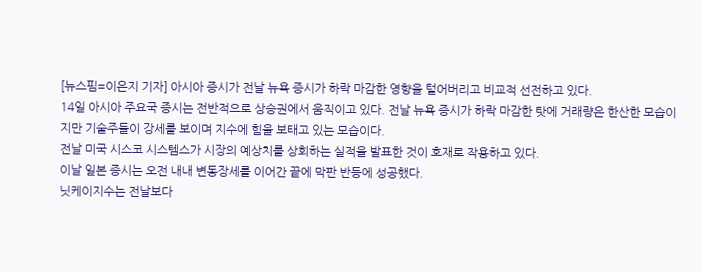[뉴스핌=이은지 기자] 아시아 증시가 전날 뉴욕 증시가 하락 마감한 영향을 털어버리고 비교적 선전하고 있다.
14일 아시아 주요국 증시는 전반적으로 상승권에서 움직이고 있다. 전날 뉴욕 증시가 하락 마감한 탓에 거래량은 한산한 모습이지만 기술주들이 강세를 보이며 지수에 힘을 보태고 있는 모습이다.
전날 미국 시스코 시스템스가 시장의 예상치를 상회하는 실적을 발표한 것이 호재로 작용하고 있다.
이날 일본 증시는 오전 내내 변동장세를 이어간 끝에 막판 반등에 성공했다.
닛케이지수는 전날보다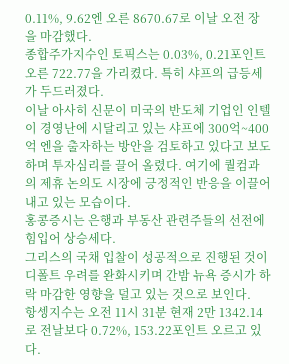0.11%, 9.62엔 오른 8670.67로 이날 오전 장을 마감했다.
종합주가지수인 토픽스는 0.03%, 0.21포인트 오른 722.77을 가리켰다. 특히 샤프의 급등세가 두드러졌다.
이날 아사히 신문이 미국의 반도체 기업인 인텔이 경영난에 시달리고 있는 샤프에 300억~400억 엔을 출자하는 방안을 검토하고 있다고 보도하며 투자심리를 끌어 올렸다. 여기에 퀄컴과의 제휴 논의도 시장에 긍정적인 반응을 이끌어 내고 있는 모습이다.
홍콩증시는 은행과 부동산 관련주들의 선전에 힘입어 상승세다.
그리스의 국채 입찰이 성공적으로 진행된 것이 디폴트 우려를 완화시키며 간밤 뉴욕 증시가 하락 마감한 영향을 덜고 있는 것으로 보인다.
항셍지수는 오전 11시 31분 현재 2만 1342.14로 전날보다 0.72%, 153.22포인트 오르고 있다.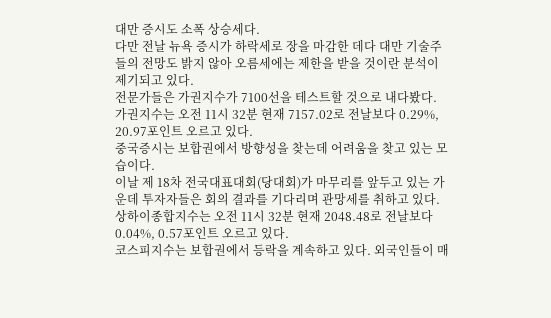대만 증시도 소폭 상승세다.
다만 전날 뉴욕 증시가 하락세로 장을 마감한 데다 대만 기술주들의 전망도 밝지 않아 오름세에는 제한을 받을 것이란 분석이 제기되고 있다.
전문가들은 가권지수가 7100선을 테스트할 것으로 내다봤다.
가권지수는 오전 11시 32분 현재 7157.02로 전날보다 0.29%, 20.97포인트 오르고 있다.
중국증시는 보합권에서 방향성을 찾는데 어려움을 찾고 있는 모습이다.
이날 제 18차 전국대표대회(당대회)가 마무리를 앞두고 있는 가운데 투자자들은 회의 결과를 기다리며 관망세를 취하고 있다.
상하이종합지수는 오전 11시 32분 현재 2048.48로 전날보다 0.04%, 0.57포인트 오르고 있다.
코스피지수는 보합권에서 등락을 계속하고 있다. 외국인들이 매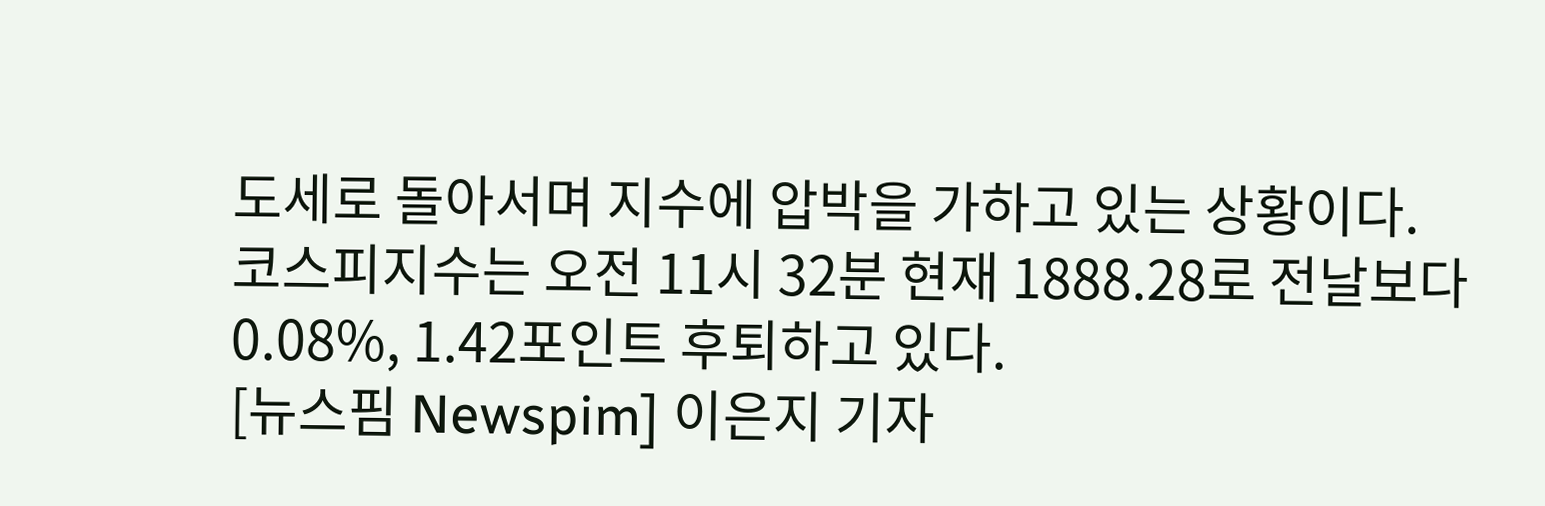도세로 돌아서며 지수에 압박을 가하고 있는 상황이다.
코스피지수는 오전 11시 32분 현재 1888.28로 전날보다 0.08%, 1.42포인트 후퇴하고 있다.
[뉴스핌 Newspim] 이은지 기자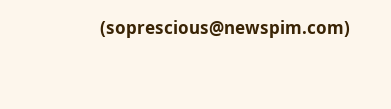(soprescious@newspim.com)